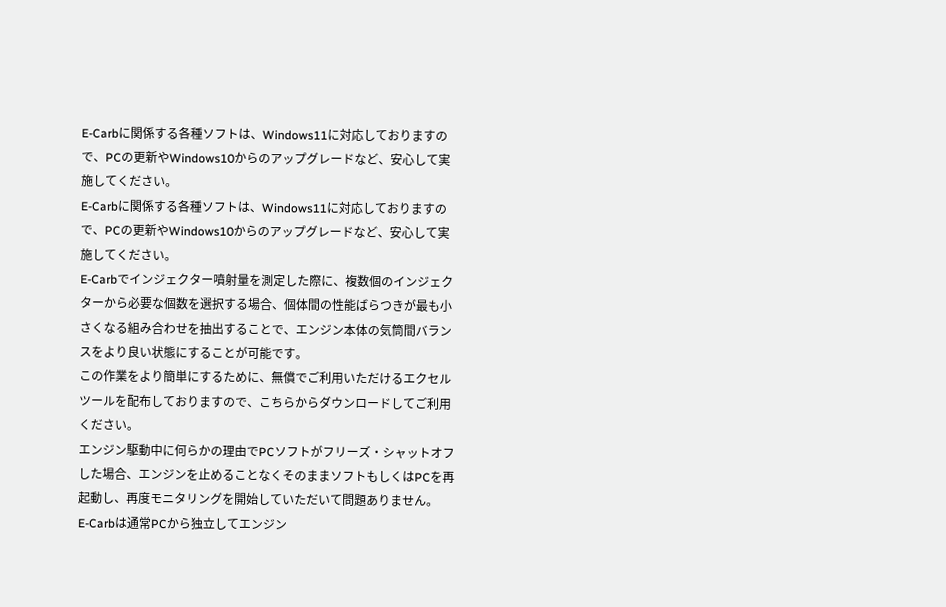E-Carbに関係する各種ソフトは、Windows11に対応しておりますので、PCの更新やWindows10からのアップグレードなど、安心して実施してください。
E-Carbに関係する各種ソフトは、Windows11に対応しておりますので、PCの更新やWindows10からのアップグレードなど、安心して実施してください。
E-Carbでインジェクター噴射量を測定した際に、複数個のインジェクターから必要な個数を選択する場合、個体間の性能ばらつきが最も小さくなる組み合わせを抽出することで、エンジン本体の気筒間バランスをより良い状態にすることが可能です。
この作業をより簡単にするために、無償でご利用いただけるエクセルツールを配布しておりますので、こちらからダウンロードしてご利用ください。
エンジン駆動中に何らかの理由でPCソフトがフリーズ・シャットオフした場合、エンジンを止めることなくそのままソフトもしくはPCを再起動し、再度モニタリングを開始していただいて問題ありません。
E-Carbは通常PCから独立してエンジン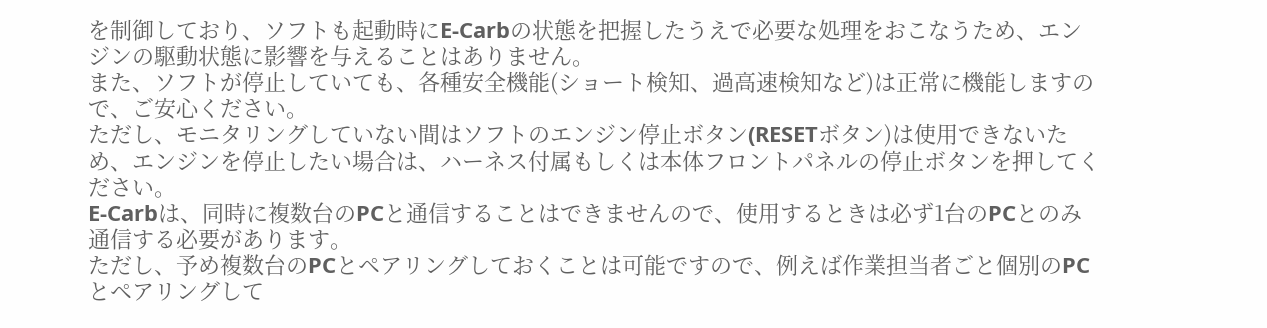を制御しており、ソフトも起動時にE-Carbの状態を把握したうえで必要な処理をおこなうため、エンジンの駆動状態に影響を与えることはありません。
また、ソフトが停止していても、各種安全機能(ショート検知、過高速検知など)は正常に機能しますので、ご安心ください。
ただし、モニタリングしていない間はソフトのエンジン停止ボタン(RESETボタン)は使用できないため、エンジンを停止したい場合は、ハーネス付属もしくは本体フロントパネルの停止ボタンを押してください。
E-Carbは、同時に複数台のPCと通信することはできませんので、使用するときは必ず1台のPCとのみ通信する必要があります。
ただし、予め複数台のPCとペアリングしておくことは可能ですので、例えば作業担当者ごと個別のPCとペアリングして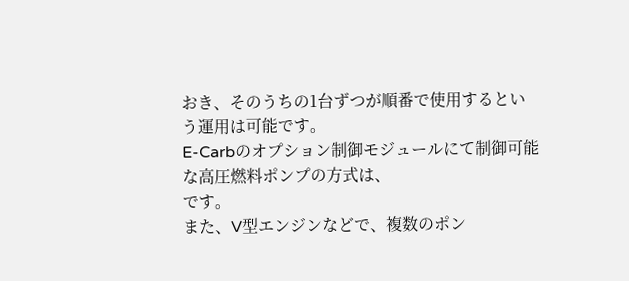おき、そのうちの1台ずつが順番で使用するという運用は可能です。
E-Carbのオプション制御モジュールにて制御可能な高圧燃料ポンプの方式は、
です。
また、V型エンジンなどで、複数のポン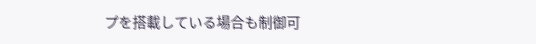プを搭載している場合も制御可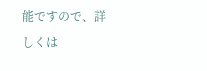能ですので、詳しくは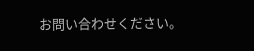お問い合わせください。